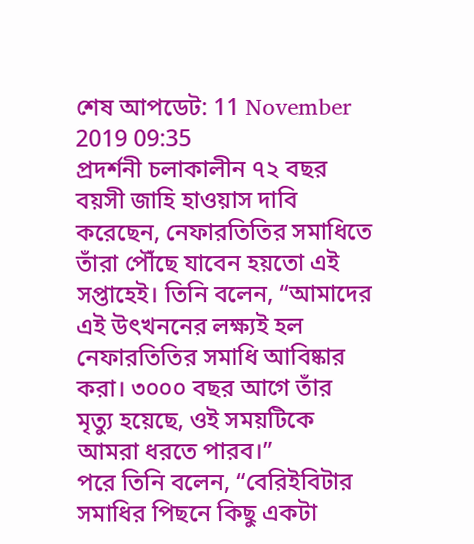শেষ আপডেট: 11 November 2019 09:35
প্রদর্শনী চলাকালীন ৭২ বছর বয়সী জাহি হাওয়াস দাবি করেছেন, নেফারতিতির সমাধিতে তাঁরা পৌঁছে যাবেন হয়তো এই সপ্তাহেই। তিনি বলেন, “আমাদের এই উৎখননের লক্ষ্যই হল নেফারতিতির সমাধি আবিষ্কার করা। ৩০০০ বছর আগে তাঁর মৃত্যু হয়েছে, ওই সময়টিকে আমরা ধরতে পারব।”
পরে তিনি বলেন, “বেরিইবিটার সমাধির পিছনে কিছু একটা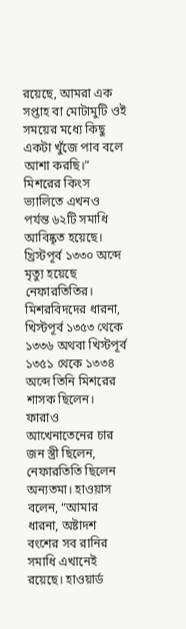রয়েছে, আমরা এক সপ্তাহ বা মোটামুটি ওই সময়ের মধ্যে কিছু একটা খুঁজে পাব বলে আশা করছি।”
মিশরের কিংস ভ্যালিতে এখনও পর্যন্ত ৬২টি সমাধি আবিষ্কৃত হয়েছে।
খ্রিস্টপূর্ব ১৩৩০ অব্দে মৃত্যু হয়েছে নেফারতিতির। মিশরবিদদের ধারনা, খিস্টপূর্ব ১৩৫৩ থেকে ১৩৩৬ অথবা খিস্টপূর্ব ১৩৫১ থেকে ১৩৩৪ অব্দে তিনি মিশরের শাসক ছিলেন।
ফারাও আখেনাতেনের চার জন স্ত্রী ছিলেন, নেফারতিতি ছিলেন অন্যতমা। হাওয়াস বলেন, “আমার ধারনা, অষ্টাদশ বংশের সব রানির সমাধি এখানেই রয়েছে। হাওয়ার্ড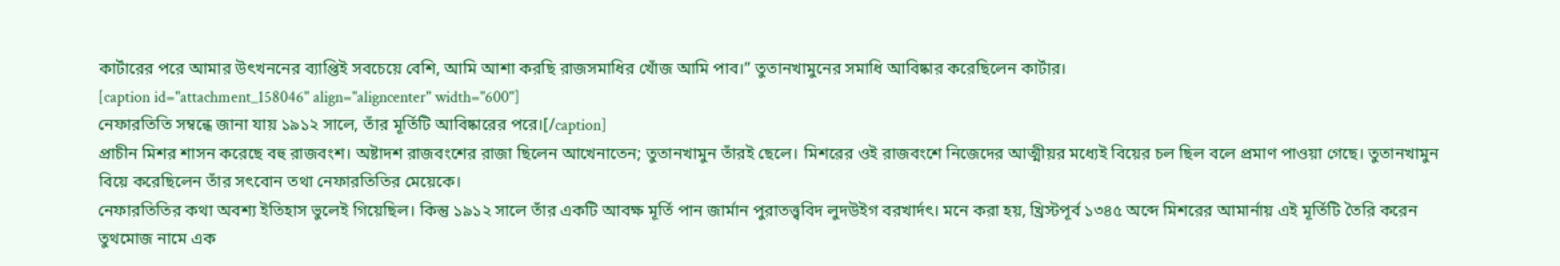কার্টারের পরে আমার উৎখননের ব্যাপ্তিই সবচেয়ে বেশি, আমি আশা করছি রাজসমাধির খোঁজ আমি পাব।” তুতানখামুনের সমাধি আবিষ্কার করেছিলেন কার্টার।
[caption id="attachment_158046" align="aligncenter" width="600"]
নেফারতিতি সম্বন্ধে জানা যায় ১৯১২ সালে, তাঁর মূর্তিটি আবিষ্কারের পরে।[/caption]
প্রাচীন মিশর শাসন করেছে বহু রাজবংশ। অষ্টাদশ রাজবংশের রাজা ছিলেন আখেনাতেন; তুতানখামুন তাঁরই ছেলে। মিশরের ওই রাজবংশে নিজেদের আত্মীয়র মধ্যেই বিয়ের চল ছিল বলে প্রমাণ পাওয়া গেছে। তুতানখামুন বিয়ে করেছিলেন তাঁর সৎবোন তথা নেফারতিতির মেয়েকে।
নেফারতিতির কথা অবশ্য ইতিহাস ভুলেই গিয়েছিল। কিন্তু ১৯১২ সালে তাঁর একটি আবক্ষ মূর্তি পান জার্মান পুরাতত্ত্ববিদ লুদউইগ বরখার্দৎ। মনে করা হয়, খ্রিস্টপূর্ব ১৩৪৫ অব্দে মিশরের আমার্নায় এই মূর্তিটি তৈরি করেন তুথমোজ নামে এক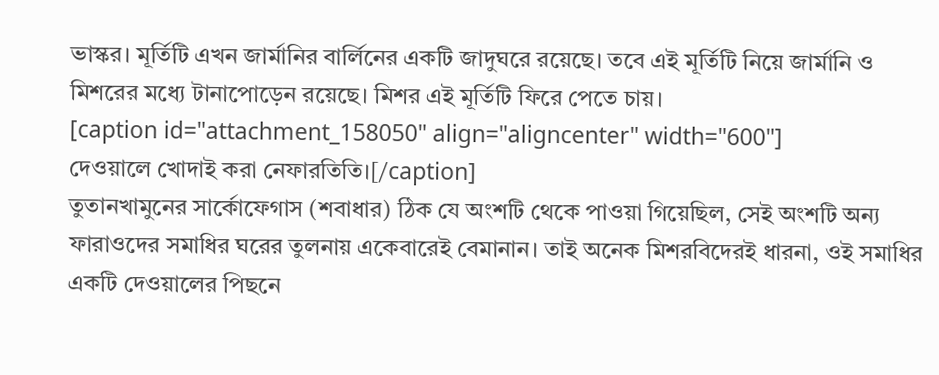ভাস্কর। মূর্তিটি এখন জার্মানির বার্লিনের একটি জাদুঘরে রয়েছে। তবে এই মূর্তিটি নিয়ে জার্মানি ও মিশরের মধ্যে টানাপোড়েন রয়েছে। মিশর এই মূর্তিটি ফিরে পেতে চায়।
[caption id="attachment_158050" align="aligncenter" width="600"]
দেওয়ালে খোদাই করা নেফারতিতি।[/caption]
তুতানখামুনের সার্কোফেগাস (শবাধার) ঠিক যে অংশটি থেকে পাওয়া গিয়েছিল, সেই অংশটি অন্য ফারাওদের সমাধির ঘরের তুলনায় একেবারেই বেমানান। তাই অনেক মিশরবিদেরই ধারনা, ওই সমাধির একটি দেওয়ালের পিছনে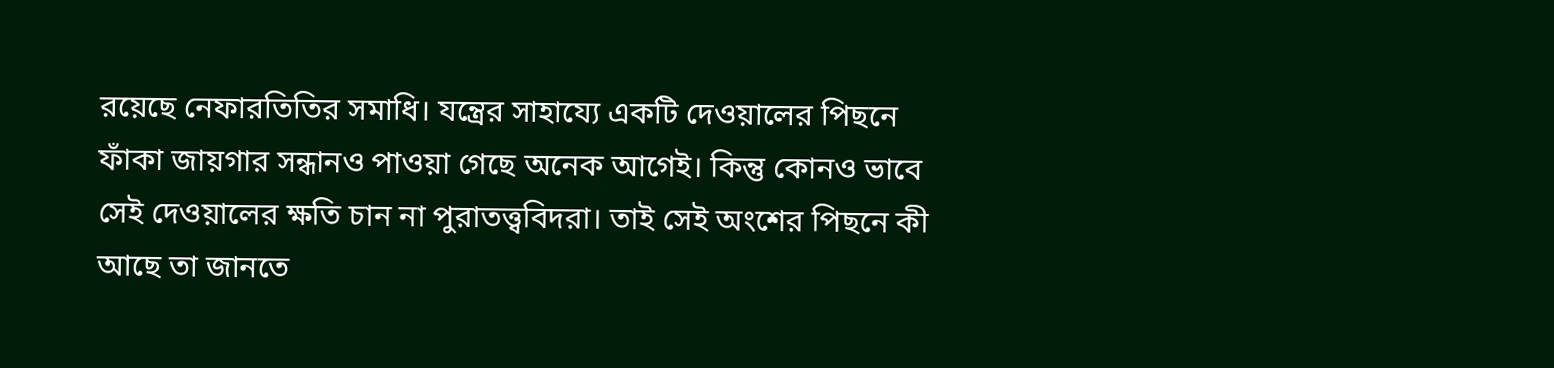রয়েছে নেফারতিতির সমাধি। যন্ত্রের সাহায্যে একটি দেওয়ালের পিছনে ফাঁকা জায়গার সন্ধানও পাওয়া গেছে অনেক আগেই। কিন্তু কোনও ভাবে সেই দেওয়ালের ক্ষতি চান না পুরাতত্ত্ববিদরা। তাই সেই অংশের পিছনে কী আছে তা জানতে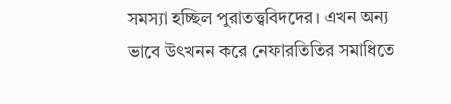সমস্যা হচ্ছিল পুরাতত্ত্ববিদদের। এখন অন্য ভাবে উৎখনন করে নেফারতিতির সমাধিতে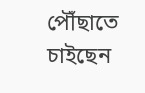পৌঁছাতে চাইছেন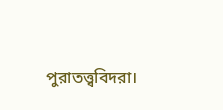পুরাতত্ত্ববিদরা।